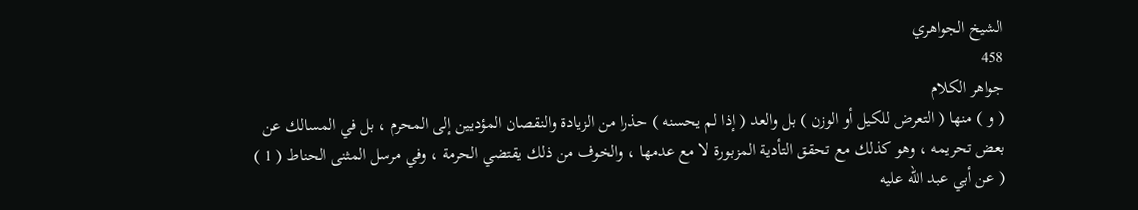الشيخ الجواهري
458
جواهر الكلام
( و ) منها ( التعرض للكيل أو الوزن ) بل والعد ( إذا لم يحسنه ) حذرا من الزيادة والنقصان المؤديين إلى المحرم ، بل في المسالك عن بعض تحريمه ، وهو كذلك مع تحقق التأدية المزبورة لا مع عدمها ، والخوف من ذلك يقتضي الحرمة ، وفي مرسل المثنى الحناط ( 1 ) ( عن أبي عبد الله عليه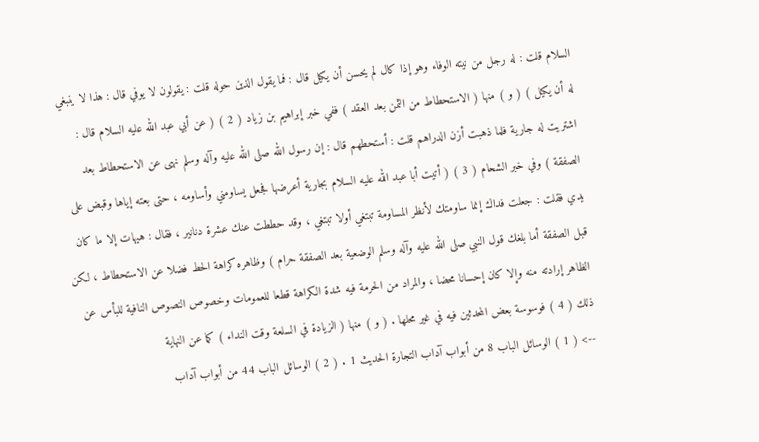السلام قلت : له رجل من نيته الوفاء وهو إذا كال لم يحسن أن يكيل قال : فما يقول الذين حوله قلت : يقولون لا يوفي قال : هذا لا ينبغي له أن يكيل ) ( و ) منها ( الاستحطاط من الثمن بعد العقد ) ففي خبر إبراهيم بن زياد ( 2 ) ( عن أبي عبد الله عليه السلام قال : اشتريت له جارية فلما ذهبت أزن الدراهم قلت : أستحطهم قال : إن رسول الله صلى الله عليه وآله وسلم نهى عن الاستحطاط بعد الصفقة ) وفي خبر الشحام ( 3 ) ( أتيت أبا عبد الله عليه السلام بجارية أعرضها فجعل يساومني وأساومه ، حتى بعته إياها وقبض على يدي فقلت : جعلت فداك إنما ساومتك لأنظر المساومة تبتغي أولا تبتغي ، وقد حططت عنك عشرة دنانير ، فقال : هيهات إلا ما كان قبل الصفقة أما بلغك قول النبي صلى الله عليه وآله وسلم الوضعية بعد الصفقة حرام ) وظاهره كراهة الحط فضلا عن الاستحطاط ، لكن الظاهر إرادته منه وإلا كان إحسانا محضا ، والمراد من الحرمة فيه شدة الكراهة قطعا للعمومات وخصوص النصوص النافية للبأس عن ذلك ( 4 ) فوسوسة بعض المحدثين فيه في غير محلها . ( و ) منها ( الزيادة في السلعة وقت النداء ) كما عن النهاية
--> ( 1 ) الوسائل الباب 8 من أبواب آداب التجارة الحديث 1 . ( 2 ) الوسائل الباب 44 من أبواب آداب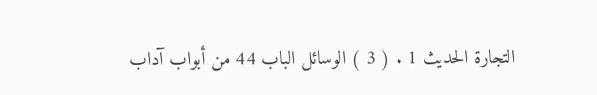التجارة الحديث 1 . ( 3 ) الوسائل الباب 44 من أبواب آداب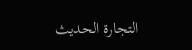التجارة الحديث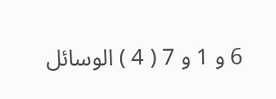6 و 1 و 7 ( 4 ) الوسائل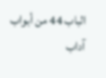الباب 44 من أبواب آداب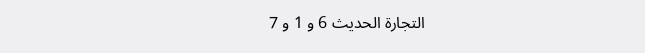التجارة الحديث 6 و 1 و 7